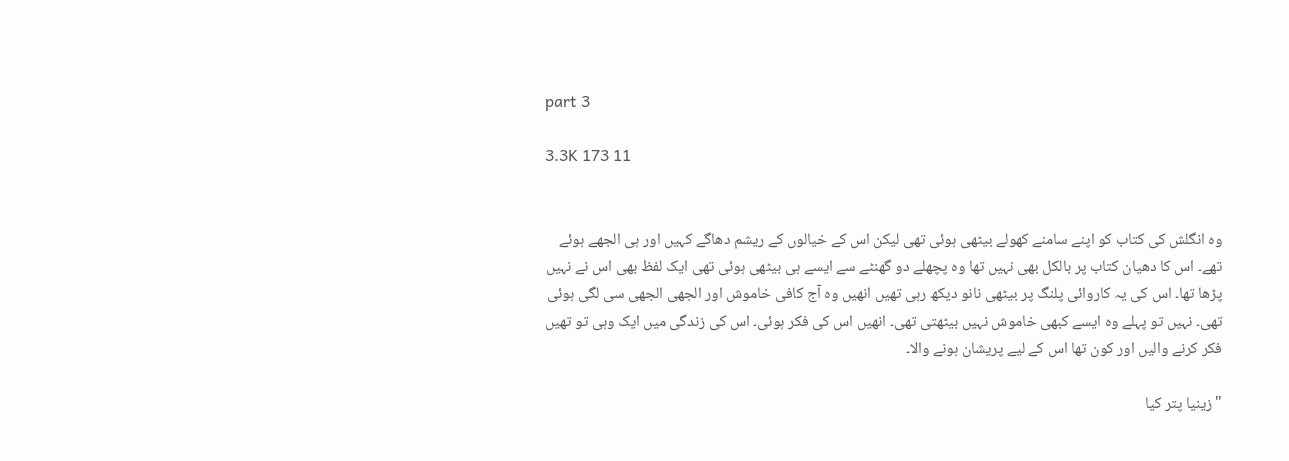part 3

3.3K 173 11


وہ انگلش کی کتاب کو اپنے سامنے کھولے بیٹھی ہوئی تھی لیکن اس کے خیالوں کے ریشم دھاگے کہیں اور ہی الجھے ہوئے تھے۔ اس کا دھیان کتاب پر بالکل بھی نہیں تھا وہ پچھلے دو گھنٹے سے ایسے ہی بیٹھی ہوئی تھی ایک لفظ بھی اس نے نہیں پڑھا تھا۔ اس کی یہ کاروائی پلنگ پر بیٹھی نانو دیکھ رہی تھیں انھیں وہ آج کافی خاموش اور الجھی الجھی سی لگی ہوئی تھی۔ نہیں تو پہلے وہ ایسے کبھی خاموش نہیں بیٹھتی تھی۔ انھیں اس کی فکر ہوئی۔ اس کی زندگی میں ایک وہی تو تھیں فکر کرنے والیں اور کون تھا اس کے لیے پریشان ہونے والا۔

"زینیا پتر کیا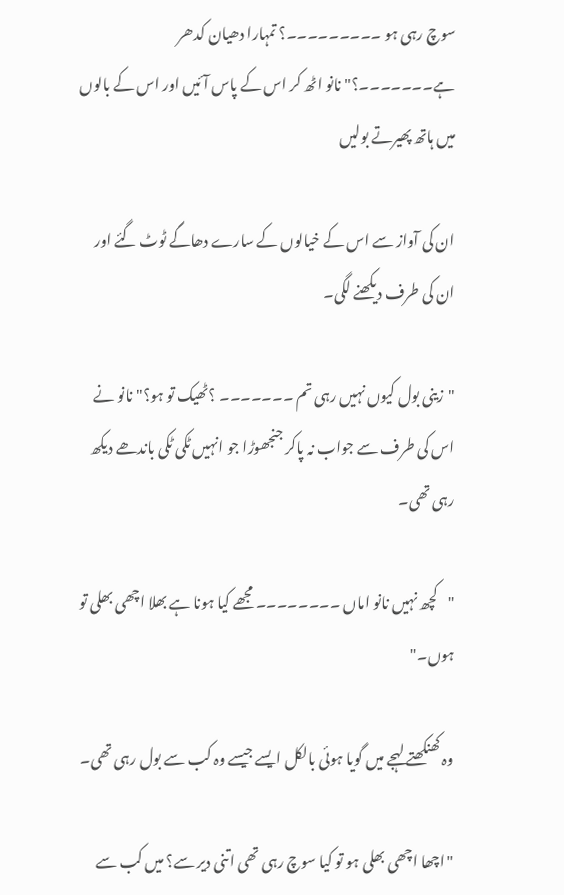سوچ رہی ہو ۔۔۔۔۔۔۔۔۔؟ تمہارا دھیان کدھر ہے۔۔۔۔۔۔۔؟" نانو اٹھ کر اس کے پاس آئیں اور اس کے بالوں میں ہاتھ پھیرتے بولیں

ان کی آواز سے اس کے خیالوں کے سارے دھاگے ٹوٹ گئے اور ان کی طرف دیکھنے لگی۔

"زینی بول کیوں نہیں رہی تم ۔۔۔۔۔۔۔ ؟ٹھیک تو ہو؟" نانو نے اس کی طرف سے جواب نہ پاکر جنجھوڑا جو انہیں ٹکی ٹکی باندھے دیکھ رہی تھی۔

"کچھ نہیں نانو اماں ۔۔۔۔۔۔۔۔ مجھے کیا ہونا ہے بھلا اچھی بھلی تو ہوں۔"

وہ کھنکھتے لہجے میں گویا ہوئی بالکل ایسے جیسے وہ کب سے بول رہی تھی۔

"اچھا اچھی بھلی ہو تو کیا سوچ رہی تھی اتنی دیر سے؟ میں کب سے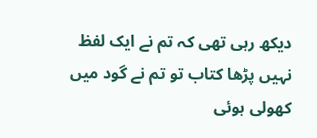دیکھ رہی تھی کہ تم نے ایک لفظ نہیں پڑھا کتاب تو تم نے گود میں کھولی ہوئی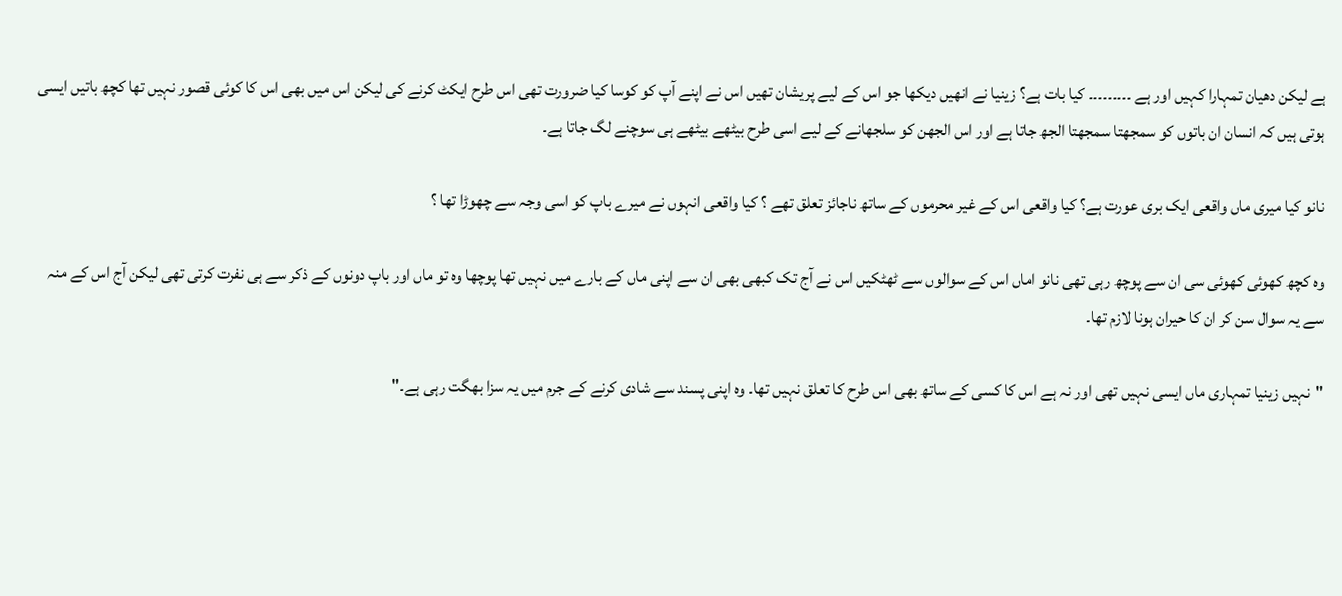ہے لیکن دھیان تمہارا کہیں اور ہے ۔۔۔۔۔۔۔۔۔ کیا بات ہے؟ زینیا نے انھیں دیکھا جو اس کے لیے پریشان تھیں اس نے اپنے آپ کو کوسا کیا ضرورت تھی اس طرح ایکٹ کرنے کی لیکن اس میں بھی اس کا کوئی قصور نہیں تھا کچھ باتیں ایسی ہوتی ہیں کہ انسان ان باتوں کو سمجھتا سمجھتا الجھ جاتا ہے اور اس الجھن کو سلجھانے کے لیے اسی طرح بیٹھے بیٹھے ہی سوچنے لگ جاتا ہے۔

نانو کیا میری ماں واقعی ایک بری عورت ہے؟ کیا واقعی اس کے غیر محرموں کے ساتھ ناجائز تعلق تھے ؟ کیا واقعی انہوں نے میرے باپ کو اسی وجہ سے چھوڑا تھا ؟

وہ کچھ کھوئی کھوئی سی ان سے پوچھ رہی تھی نانو اماں اس کے سوالوں سے ٹھٹکیں اس نے آج تک کبھی بھی ان سے اپنی ماں کے بارے میں نہیں تھا پوچھا وہ تو ماں اور باپ دونوں کے ذکر سے ہی نفرت کرتی تھی لیکن آج اس کے منہ سے یہ سوال سن کر ان کا حیران ہونا لازم تھا۔

"نہیں زینیا تمہاری ماں ایسی نہیں تھی اور نہ ہے اس کا کسی کے ساتھ بھی اس طرح کا تعلق نہیں تھا۔ وہ اپنی پسند سے شادی کرنے کے جرم میں یہ سزا بھگت رہی ہے۔"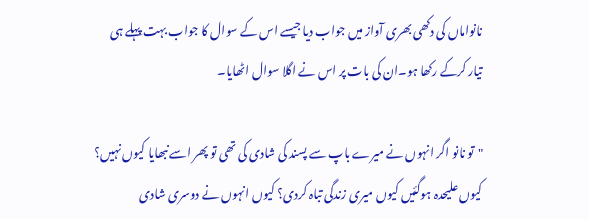نانواماں کی دکھی بھری آواز میں جواب دیا جیسے اس کے سوال کا جواب بہت پہلے ہی تیار کرکے رکھا ہو۔ان کی بات پر اس نے اگلا سوال اٹھایا۔

"تو نانو اگر انہوں نے میرے باپ سے پسند کی شادی کی تھی تو پھر اسے نبھایا کیوں نہیں؟ کیوں علیحدہ ہوگئیں کیوں میری زندگی تباہ کردی؟ کیوں انہوں نے دوسری شادی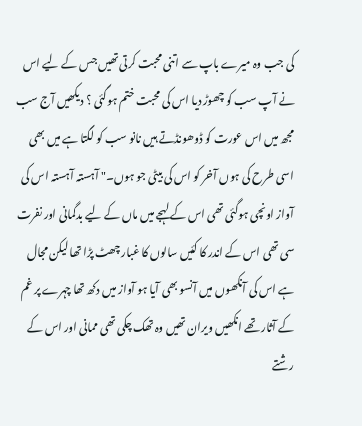کی جب وہ میرے باپ سے اتنی محبت کرتی تھیں جس کے لیے اس نے آپ سب کو چھوڑ دیا اس کی محبت ختم ہوگئی ؟ دیکھیں آج سب مجھ میں اس عورت کو ڈوھونڈتے ہیں نانو سب کو لگتا ہے میں بھی اسی طرح کی ہوں آخر کو اس کی بیٹی جو ہوں۔" آہستہ آہستہ اس کی آواز اونچی ہوگئی تھی اس کے لہجے میں ماں کے لیے بدگمانی اور نفرت سی تھی اس کے اندر کا کئیں سالوں کا غبار چھٹ پڑا تھا لیکن مجال ہے اس کی آنکھوں میں آنسو بھی آیا ہو آواز میں دکھ تھا چہرے پر غم کے آثار تھے انکھیں ویران تھیں وہ تھک چکی تھی ممانی اور اس کے رشتے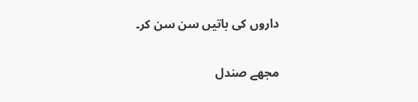داروں کی باتیں سن سن کر۔

مجھے صندل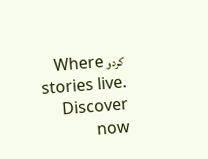کردو Where stories live. Discover now